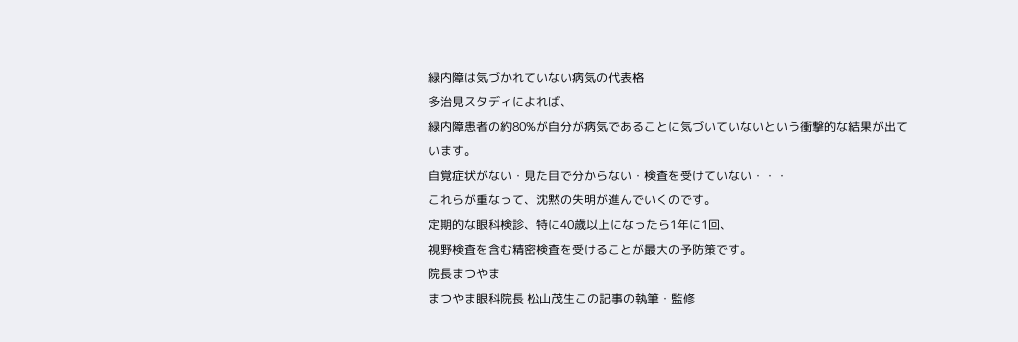緑内障は気づかれていない病気の代表格
多治見スタディによれば、
緑内障患者の約80%が自分が病気であることに気づいていないという衝撃的な結果が出ています。
自覚症状がない・見た目で分からない・検査を受けていない・・・
これらが重なって、沈黙の失明が進んでいくのです。
定期的な眼科検診、特に40歳以上になったら1年に1回、
視野検査を含む精密検査を受けることが最大の予防策です。
院長まつやま
まつやま眼科院長 松山茂生この記事の執筆・監修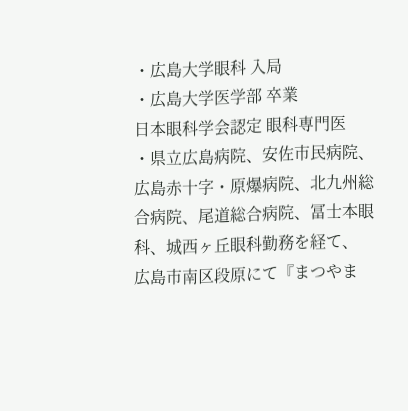・広島大学眼科 入局
・広島大学医学部 卒業
日本眼科学会認定 眼科専門医
・県立広島病院、安佐市民病院、広島赤十字・原爆病院、北九州総合病院、尾道総合病院、冨士本眼科、城西ヶ丘眼科勤務を経て、
広島市南区段原にて『まつやま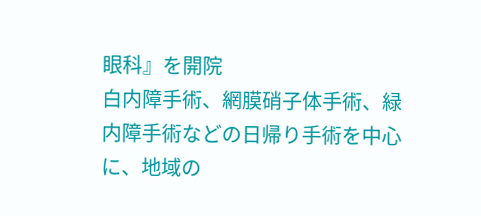眼科』を開院
白内障手術、網膜硝子体手術、緑内障手術などの日帰り手術を中心に、地域の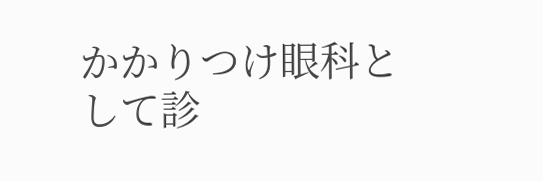かかりつけ眼科として診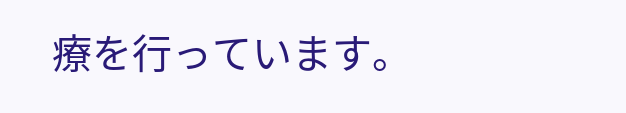療を行っています。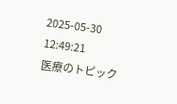2025-05-30 12:49:21
医療のトピック